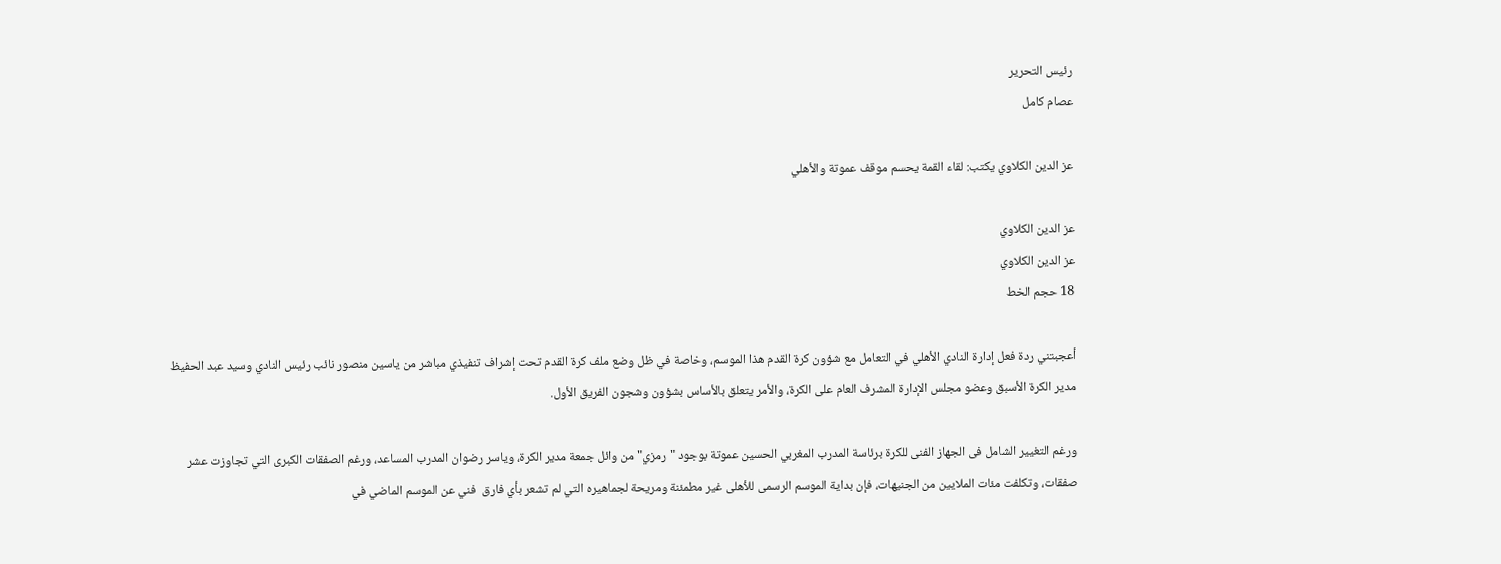رئيس التحرير
عصام كامل

عز الدين الكلاوي يكتب: لقاء القمة يحسم موقف عموتة والأهلي

عز الدين الكلاوي
عز الدين الكلاوي
18 حجم الخط

أعجبتني ردة فعل إدارة النادي الأهلي في التعامل مع شؤون كرة القدم هذا الموسم، وخاصة في ظل وضع ملف كرة القدم تحت إشراف تنفيذي مباشر من ياسين منصور نائب رئيس النادي وسيد عبد الحفيظ مدير الكرة الأسبق وعضو مجلس الإدارة المشرف العام على الكرة، والأمر يتعلق بالأساس بشؤون وشجون الفريق الأول.

ورغم التغيير الشامل فى الجهاز الفنى للكرة برئاسة المدرب المغربي الحسين عموتة بوجود "رمزي" من وائل جمعة مدير الكرة، وياسر رضوان المدرب المساعد، ورغم الصفقات الكبرى التي تجاوزت عشر صفقات، وتكلفت مئات الملايين من الجنيهات، فإن بداية الموسم الرسمى للأهلى غير مطمئنة ومريحة لجماهيره التي لم تشعر بأي فارق  فني عن الموسم الماضي في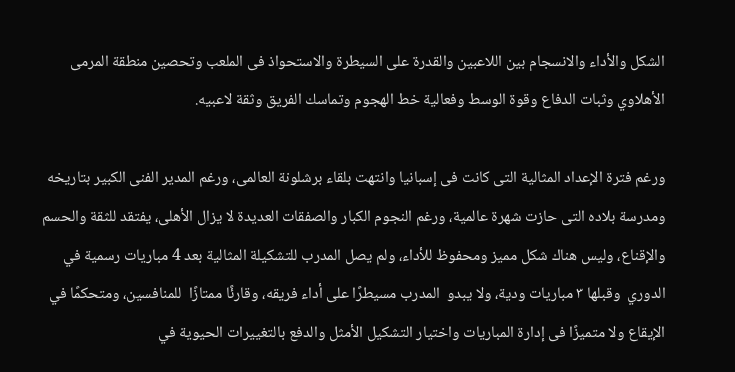الشكل والأداء والانسجام بين اللاعبين والقدرة على السيطرة والاستحواذ فى الملعب وتحصين منطقة المرمى الأهلاوي وثبات الدفاع وقوة الوسط وفعالية خط الهجوم وتماسك الفريق وثقة لاعبيه.

ورغم فترة الإعداد المثالية التى كانت فى إسبانيا وانتهت بلقاء برشلونة العالمى، ورغم المدير الفنى الكبير بتاريخه ومدرسة بلاده التى حازت شهرة عالمية، ورغم النجوم الكبار والصفقات العديدة لا يزال الأهلى، يفتقد للثقة والحسم والإقناع، وليس هناك شكل مميز ومحفوظ للأداء، ولم يصل المدرب للتشكيلة المثالية بعد 4 مباريات رسمية في الدوري  وقبلها ٣ مباريات ودية، ولا يبدو  المدرب مسيطرًا على أداء فريقه، وقارئًا ممتازًا  للمنافسين، ومتحكمًا في الإيقاع ولا متميزًا فى إدارة المباريات واختيار التشكيل الأمثل والدفع بالتغييرات الحيوية في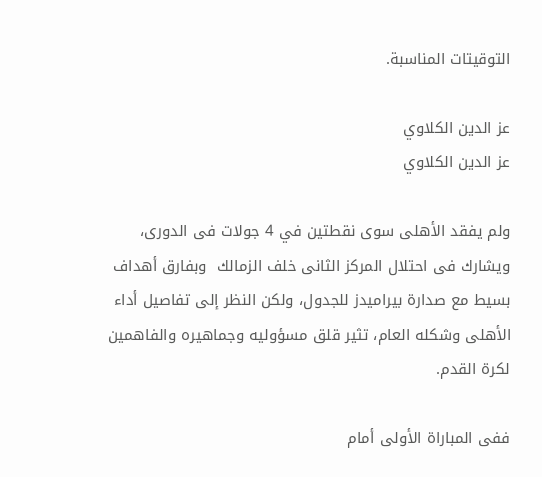التوقيتات المناسبة.

عز الدين الكلاوي
عز الدين الكلاوي

ولم يفقد الأهلى سوى نقطتين في 4 جولات فى الدورى، ويشارك فى احتلال المركز الثانى خلف الزمالك  وبفارق أهداف بسيط مع صدارة بيراميدز للجدول، ولكن النظر إلى تفاصيل أداء الأهلى وشكله العام، تثير قلق مسؤوليه وجماهيره والفاهمين لكرة القدم.

ففى المباراة الأولى أمام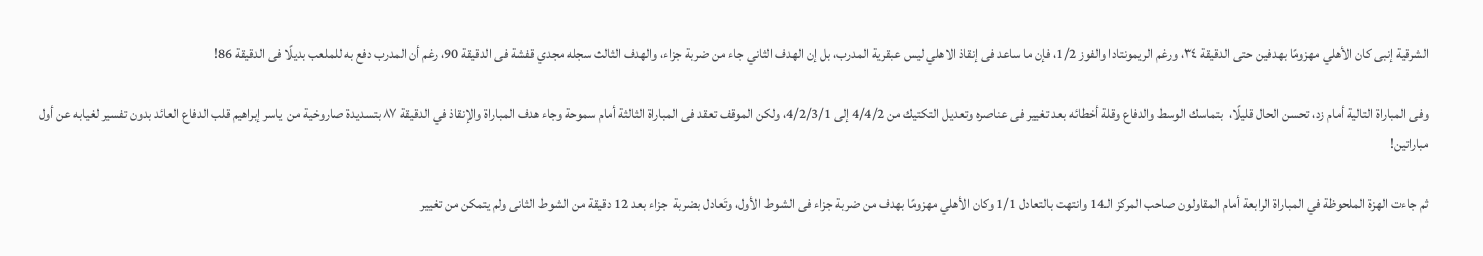الشرقية إنبى كان الأهلي مهزومًا بهدفين حتى الدقيقة ٣٤، ورغم الريمونتادا والفوز 1/2، فإن ما ساعد فى إنقاذ الاهلي ليس عبقرية المدرب، بل إن الهدف الثاني جاء من ضربة جزاء، والهدف الثالث سجله مجدي قفشة فى الدقيقة 90، رغم أن المدرب دفع به للملعب بديلًا فى الدقيقة 86!

وفى المباراة التالية أمام زد، تحسن الحال قليلًا،  بتماسك الوسط والدفاع وقلة أخطائه بعد تغيير فى عناصره وتعديل التكتيك من 4/4/2 إلى 4/2/3/1، ولكن الموقف تعقد فى المباراة الثالثة أمام سموحة وجاء هدف المباراة والإنقاذ في الدقيقة ٨٧ بتسديدة صاروخية من  ياسر إبراهيم قلب الدفاع العائد بدون تفسير لغيابه عن أول مباراتين!

ثم جاءت الهزة الملحوظة في المباراة الرابعة أمام المقاولون صاحب المركز الـ14 وانتهت بالتعادل 1/1 وكان الأهلي مهزومًا بهدف من ضربة جزاء فى الشوط الأول، وتَعادل بضربة  جزاء بعد 12 دقيقة من الشوط الثانى ولم يتمكن من تغيير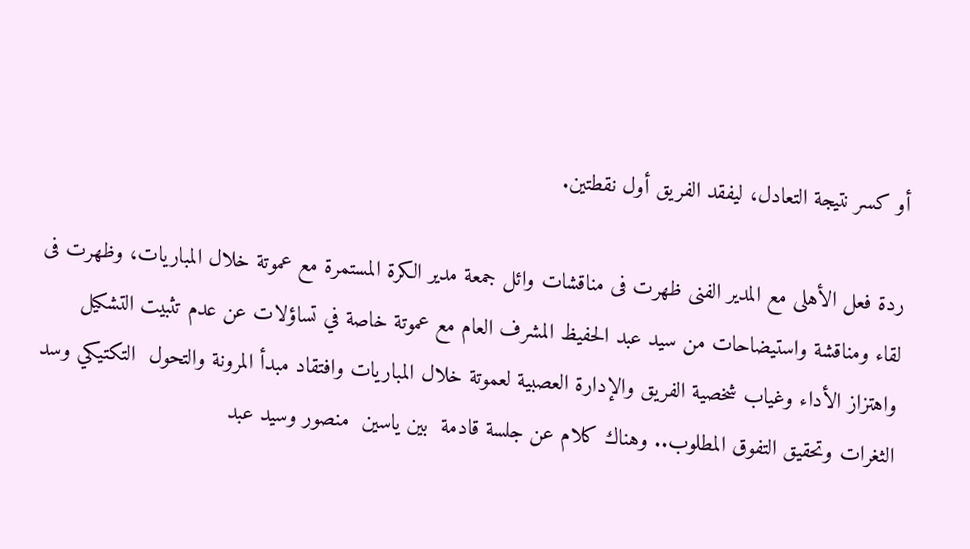أو كسر نتيجة التعادل، ليفقد الفريق أول نقطتين.

ردة فعل الأهلى مع المدير الفنى ظهرت فى مناقشات وائل جمعة مدير الكرة المستمرة مع عموتة خلال المباريات، وظهرت فى لقاء ومناقشة واستيضاحات من سيد عبد الحفيظ المشرف العام مع عموتة خاصة في تساؤلات عن عدم تثبيت التشكيل واهتزاز الأداء وغياب شخصية الفريق والإدارة العصبية لعموتة خلال المباريات وافتقاد مبدأ المرونة والتحول  التكتيكي وسد الثغرات وتحقيق التفوق المطلوب.. وهناك كلام عن جلسة قادمة  بين ياسين  منصور وسيد عبد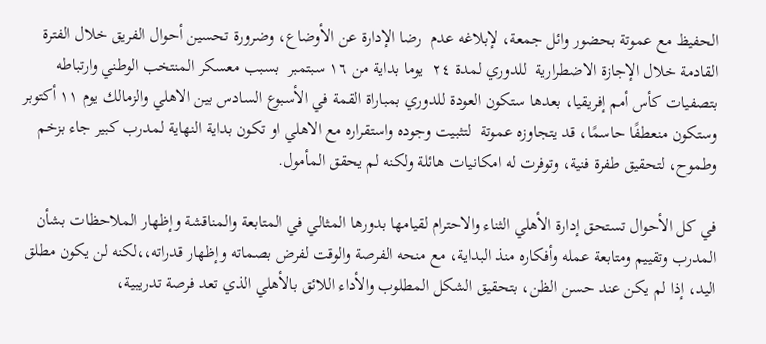الحفيظ مع عموتة بحضور وائل جمعة، لإبلاغه عدم  رضا الإدارة عن الأوضاع، وضرورة تحسين أحوال الفريق خلال الفترة القادمة خلال الإجازة الاضطرارية  للدوري لمدة ٢٤  يوما بداية من ١٦ سبتمبر  بسبب معسكر المنتخب الوطني وارتباطه بتصفيات كأس أمم إفريقيا، بعدها ستكون العودة للدوري بمباراة القمة في الأسبوع السادس بين الاهلي والزمالك يوم ١١ أكتوبر وستكون منعطفًا حاسمًا، قد يتجاوزه عموتة  لتثبيت وجوده واستقراره مع الاهلي او تكون بداية النهاية لمدرب كبير جاء بزخم وطموح، لتحقيق طفرة فنية، وتوفرت له امكانيات هائلة ولكنه لم يحقق المأمول.

في كل الأحوال تستحق إدارة الأهلي الثناء والاحترام لقيامها بدورها المثالي في المتابعة والمناقشة وإظهار الملاحظات بشأن المدرب وتقييم ومتابعة عمله وأفكاره منذ البداية، مع منحه الفرصة والوقت لفرض بصماته وإظهار قدراته،،لكنه لن يكون مطلق اليد، إذا لم يكن عند حسن الظن، بتحقيق الشكل المطلوب والأداء اللائق بالأهلي الذي تعد فرصة تدريبية،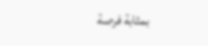بمثابة فرصة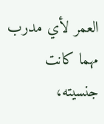العمر لأي مدرب مهما كانت جنسيته،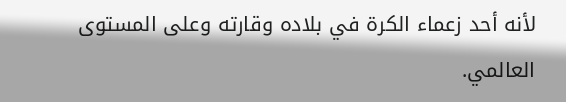لأنه أحد زعماء الكرة في بلاده وقارته وعلى المستوى العالمي.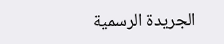الجريدة الرسمية